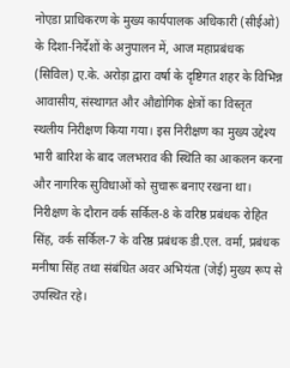नोएडा प्राधिकरण के मुख्य कार्यपालक अधिकारी (सीईओ) के दिशा-निर्देशों के अनुपालन में, आज महाप्रबंधक (सिविल) ए.के. अरोड़ा द्वारा वर्षा के दृष्टिगत शहर के विभिन्न आवासीय, संस्थागत और औद्योगिक क्षेत्रों का विस्तृत स्थलीय निरीक्षण किया गया। इस निरीक्षण का मुख्य उद्देश्य भारी बारिश के बाद जलभराव की स्थिति का आकलन करना और नागरिक सुविधाओं को सुचारू बनाए रखना था।
निरीक्षण के दौरान वर्क सर्किल-8 के वरिष्ठ प्रबंधक रोहित सिंह, वर्क सर्किल-7 के वरिष्ठ प्रबंधक डी.एल. वर्मा, प्रबंधक मनीषा सिंह तथा संबंधित अवर अभियंता (जेई) मुख्य रूप से उपस्थित रहे।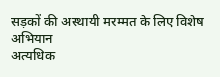सड़कों की अस्थायी मरम्मत के लिए विशेष अभियान
अत्यधिक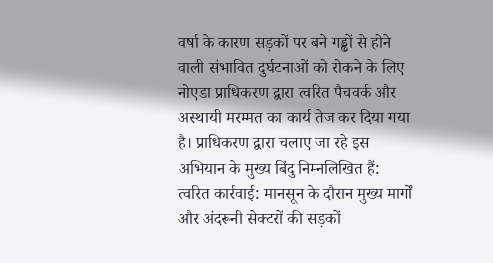वर्षा के कारण सड़कों पर बने गड्ढों से होने वाली संभावित दुर्घटनाओं को रोकने के लिए नोएडा प्राधिकरण द्वारा त्वरित पैचवर्क और अस्थायी मरम्मत का कार्य तेज कर दिया गया है। प्राधिकरण द्वारा चलाए जा रहे इस अभियान के मुख्य बिंदु निम्नलिखित हैं:
त्वरित कार्रवाई: मानसून के दौरान मुख्य मार्गों और अंदरूनी सेक्टरों की सड़कों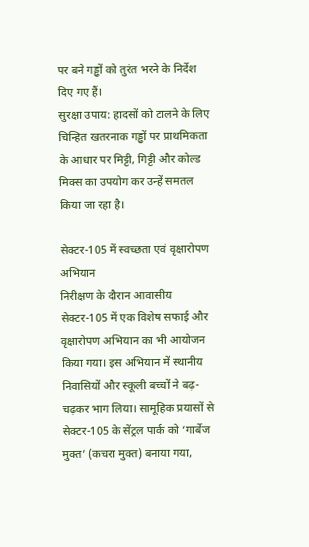पर बने गड्ढों को तुरंत भरने के निर्देश दिए गए हैं।
सुरक्षा उपाय: हादसों को टालने के लिए चिन्हित खतरनाक गड्ढों पर प्राथमिकता के आधार पर मिट्टी, गिट्टी और कोल्ड मिक्स का उपयोग कर उन्हें समतल किया जा रहा है।

सेक्टर-105 में स्वच्छता एवं वृक्षारोपण अभियान
निरीक्षण के दौरान आवासीय सेक्टर-105 में एक विशेष सफाई और वृक्षारोपण अभियान का भी आयोजन किया गया। इस अभियान में स्थानीय निवासियों और स्कूली बच्चों ने बढ़-चढ़कर भाग लिया। सामूहिक प्रयासों से सेक्टर-105 के सेंट्रल पार्क को ‘गार्बेज मुक्त’ (कचरा मुक्त) बनाया गया,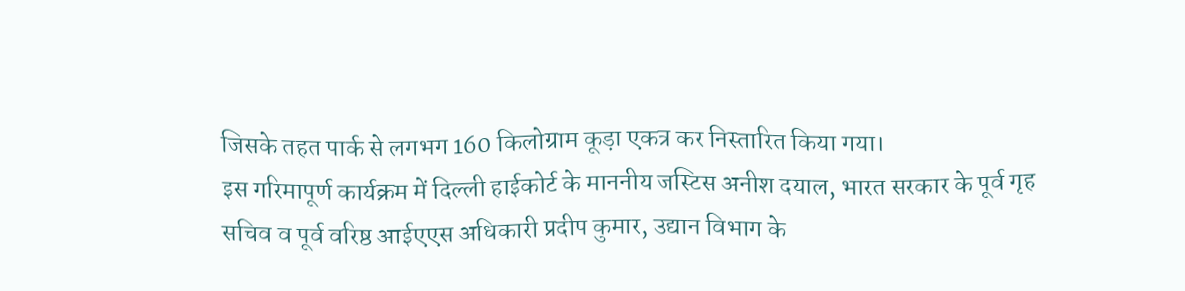जिसके तहत पार्क से लगभग 160 किलोग्राम कूड़ा एकत्र कर निस्तारित किया गया।
इस गरिमापूर्ण कार्यक्रम में दिल्ली हाईकोर्ट के माननीय जस्टिस अनीश दयाल, भारत सरकार के पूर्व गृह सचिव व पूर्व वरिष्ठ आईएएस अधिकारी प्रदीप कुमार, उद्यान विभाग के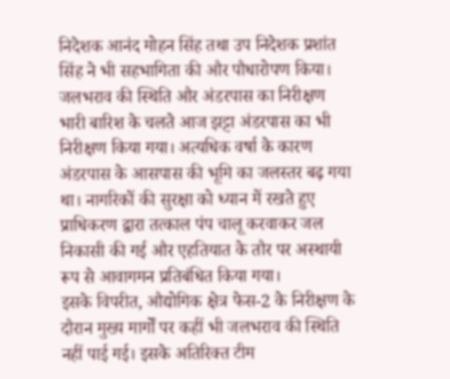निदेशक आनंद मोहन सिंह तथा उप निदेशक प्रशांत सिंह ने भी सहभागिता की और पौधारोपण किया।
जलभराव की स्थिति और अंडरपास का निरीक्षण
भारी बारिश के चलते आज झट्टा अंडरपास का भी निरीक्षण किया गया। अत्यधिक वर्षा के कारण अंडरपास के आसपास की भूमि का जलस्तर बढ़ गया था। नागरिकों की सुरक्षा को ध्यान में रखते हुए प्राधिकरण द्वारा तत्काल पंप चालू करवाकर जल निकासी की गई और एहतियात के तौर पर अस्थायी रूप से आवागमन प्रतिबंधित किया गया।
इसके विपरीत, औद्योगिक क्षेत्र फेस-2 के निरीक्षण के दौरान मुख्य मार्गों पर कहीं भी जलभराव की स्थिति नहीं पाई गई। इसके अतिरिक्त टीम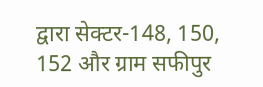द्वारा सेक्टर-148, 150, 152 और ग्राम सफीपुर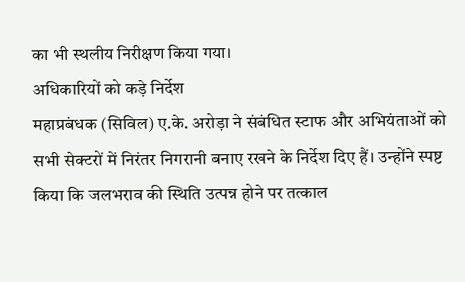का भी स्थलीय निरीक्षण किया गया।
अधिकारियों को कड़े निर्देश
महाप्रबंधक (सिविल) ए.के. अरोड़ा ने संबंधित स्टाफ और अभियंताओं को सभी सेक्टरों में निरंतर निगरानी बनाए रखने के निर्देश दिए हैं। उन्होंने स्पष्ट किया कि जलभराव की स्थिति उत्पन्न होने पर तत्काल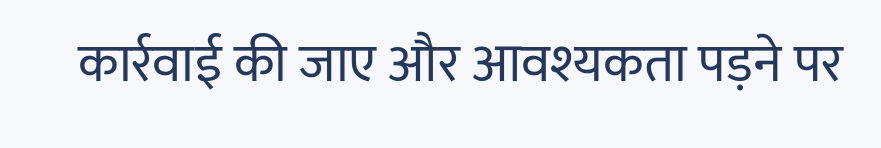कार्रवाई की जाए और आवश्यकता पड़ने पर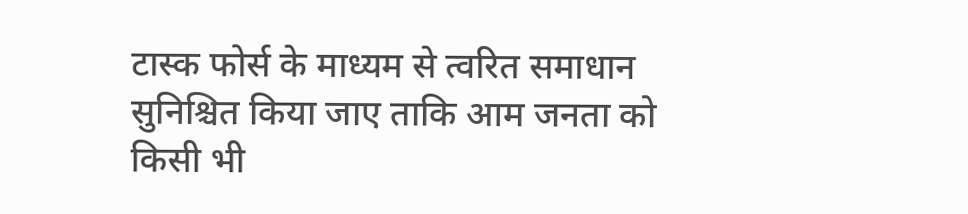टास्क फोर्स के माध्यम से त्वरित समाधान सुनिश्चित किया जाए ताकि आम जनता को किसी भी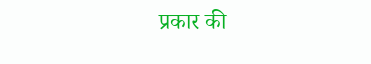प्रकार की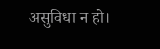असुविधा न हो।